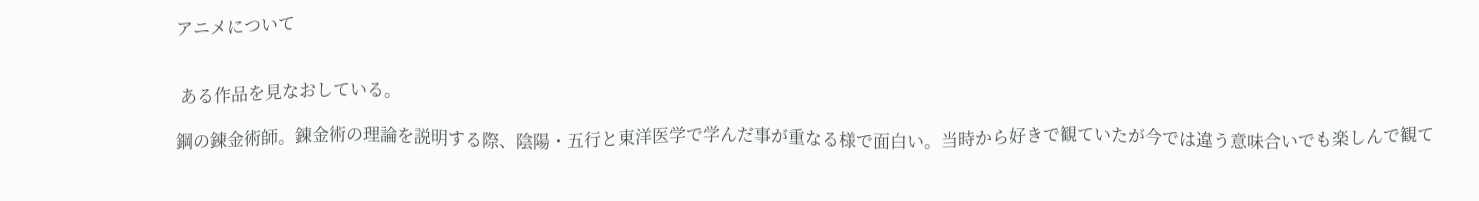アニメについて


 ある作品を見なおしている。

鋼の錬金術師。錬金術の理論を説明する際、陰陽・五行と東洋医学で学んだ事が重なる様で面白い。当時から好きで観ていたが今では違う意味合いでも楽しんで観て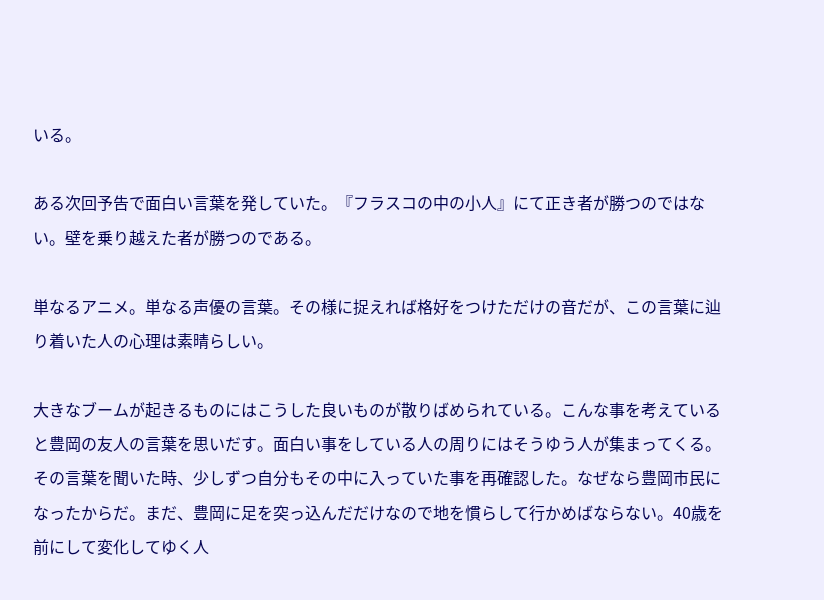いる。

ある次回予告で面白い言葉を発していた。『フラスコの中の小人』にて正き者が勝つのではない。壁を乗り越えた者が勝つのである。

単なるアニメ。単なる声優の言葉。その様に捉えれば格好をつけただけの音だが、この言葉に辿り着いた人の心理は素晴らしい。

大きなブームが起きるものにはこうした良いものが散りばめられている。こんな事を考えていると豊岡の友人の言葉を思いだす。面白い事をしている人の周りにはそうゆう人が集まってくる。その言葉を聞いた時、少しずつ自分もその中に入っていた事を再確認した。なぜなら豊岡市民になったからだ。まだ、豊岡に足を突っ込んだだけなので地を慣らして行かめばならない。40歳を前にして変化してゆく人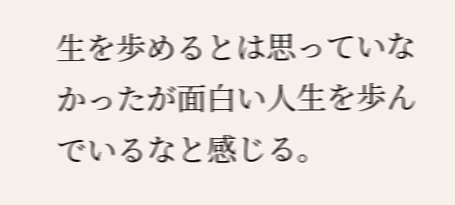生を歩めるとは思っていなかったが面白い人生を歩んでいるなと感じる。